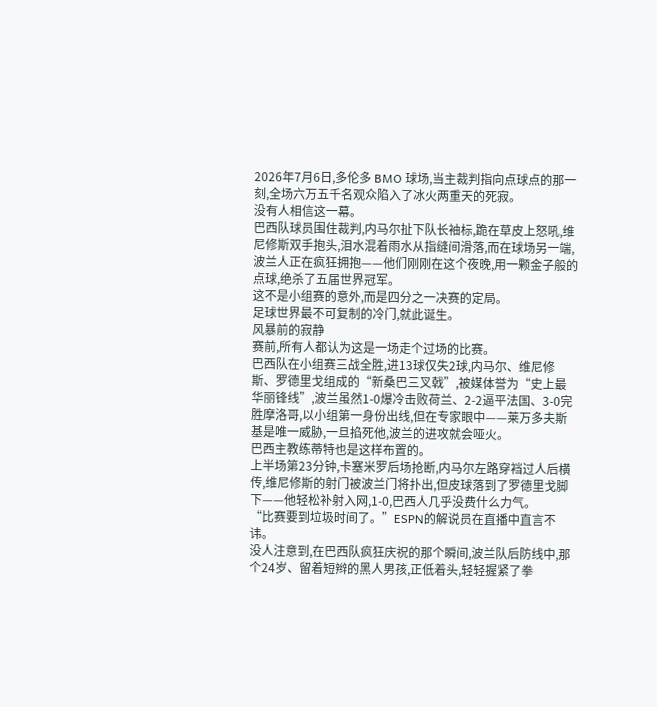2026年7月6日,多伦多 BMO 球场,当主裁判指向点球点的那一刻,全场六万五千名观众陷入了冰火两重天的死寂。
没有人相信这一幕。
巴西队球员围住裁判,内马尔扯下队长袖标,跪在草皮上怒吼,维尼修斯双手抱头,泪水混着雨水从指缝间滑落,而在球场另一端,波兰人正在疯狂拥抱——他们刚刚在这个夜晚,用一颗金子般的点球,绝杀了五届世界冠军。
这不是小组赛的意外,而是四分之一决赛的定局。
足球世界最不可复制的冷门,就此诞生。
风暴前的寂静
赛前,所有人都认为这是一场走个过场的比赛。
巴西队在小组赛三战全胜,进13球仅失2球,内马尔、维尼修斯、罗德里戈组成的“新桑巴三叉戟”,被媒体誉为“史上最华丽锋线”,波兰虽然1-0爆冷击败荷兰、2-2逼平法国、3-0完胜摩洛哥,以小组第一身份出线,但在专家眼中——莱万多夫斯基是唯一威胁,一旦掐死他,波兰的进攻就会哑火。
巴西主教练蒂特也是这样布置的。
上半场第23分钟,卡塞米罗后场抢断,内马尔左路穿裆过人后横传,维尼修斯的射门被波兰门将扑出,但皮球落到了罗德里戈脚下——他轻松补射入网,1-0,巴西人几乎没费什么力气。
“比赛要到垃圾时间了。”ESPN的解说员在直播中直言不讳。
没人注意到,在巴西队疯狂庆祝的那个瞬间,波兰队后防线中,那个24岁、留着短辫的黑人男孩,正低着头,轻轻握紧了拳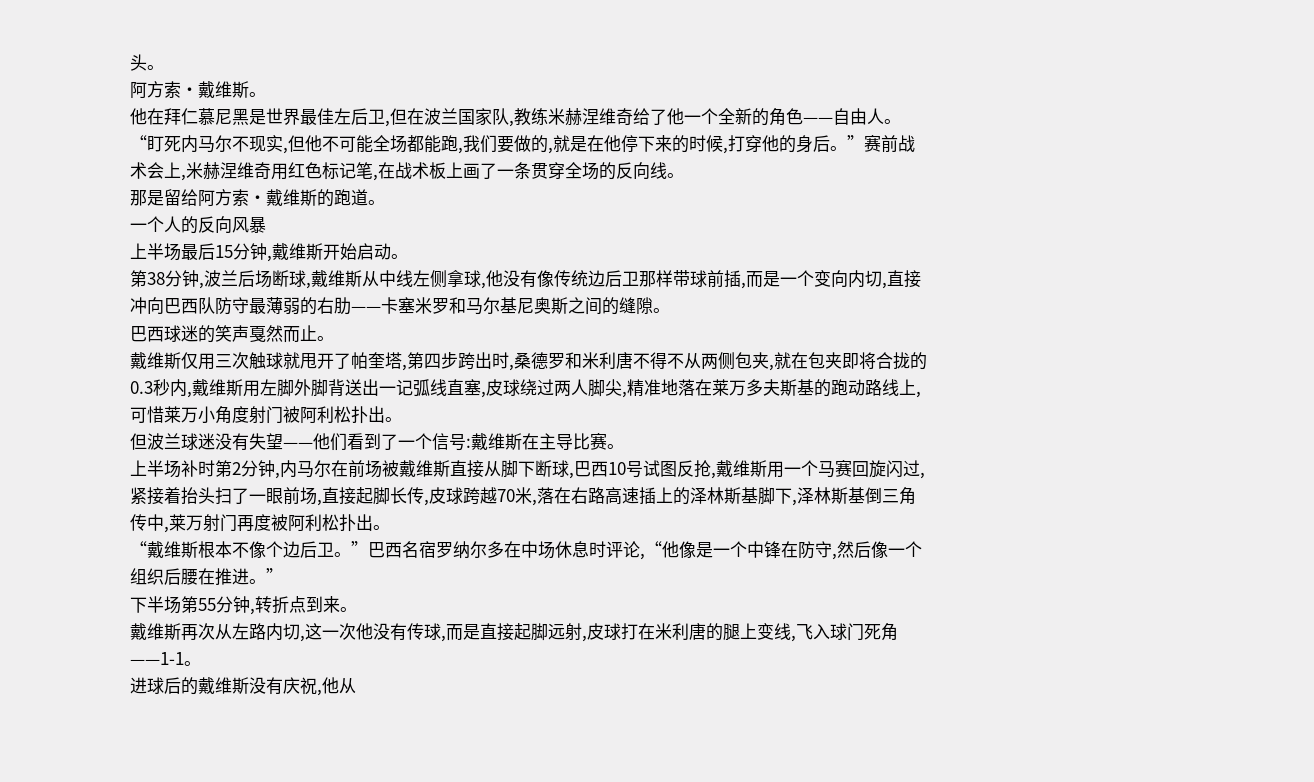头。
阿方索·戴维斯。
他在拜仁慕尼黑是世界最佳左后卫,但在波兰国家队,教练米赫涅维奇给了他一个全新的角色——自由人。
“盯死内马尔不现实,但他不可能全场都能跑,我们要做的,就是在他停下来的时候,打穿他的身后。”赛前战术会上,米赫涅维奇用红色标记笔,在战术板上画了一条贯穿全场的反向线。
那是留给阿方索·戴维斯的跑道。
一个人的反向风暴
上半场最后15分钟,戴维斯开始启动。
第38分钟,波兰后场断球,戴维斯从中线左侧拿球,他没有像传统边后卫那样带球前插,而是一个变向内切,直接冲向巴西队防守最薄弱的右肋——卡塞米罗和马尔基尼奥斯之间的缝隙。
巴西球迷的笑声戛然而止。
戴维斯仅用三次触球就甩开了帕奎塔,第四步跨出时,桑德罗和米利唐不得不从两侧包夹,就在包夹即将合拢的0.3秒内,戴维斯用左脚外脚背送出一记弧线直塞,皮球绕过两人脚尖,精准地落在莱万多夫斯基的跑动路线上,可惜莱万小角度射门被阿利松扑出。
但波兰球迷没有失望——他们看到了一个信号:戴维斯在主导比赛。
上半场补时第2分钟,内马尔在前场被戴维斯直接从脚下断球,巴西10号试图反抢,戴维斯用一个马赛回旋闪过,紧接着抬头扫了一眼前场,直接起脚长传,皮球跨越70米,落在右路高速插上的泽林斯基脚下,泽林斯基倒三角传中,莱万射门再度被阿利松扑出。
“戴维斯根本不像个边后卫。”巴西名宿罗纳尔多在中场休息时评论,“他像是一个中锋在防守,然后像一个组织后腰在推进。”
下半场第55分钟,转折点到来。
戴维斯再次从左路内切,这一次他没有传球,而是直接起脚远射,皮球打在米利唐的腿上变线,飞入球门死角——1-1。
进球后的戴维斯没有庆祝,他从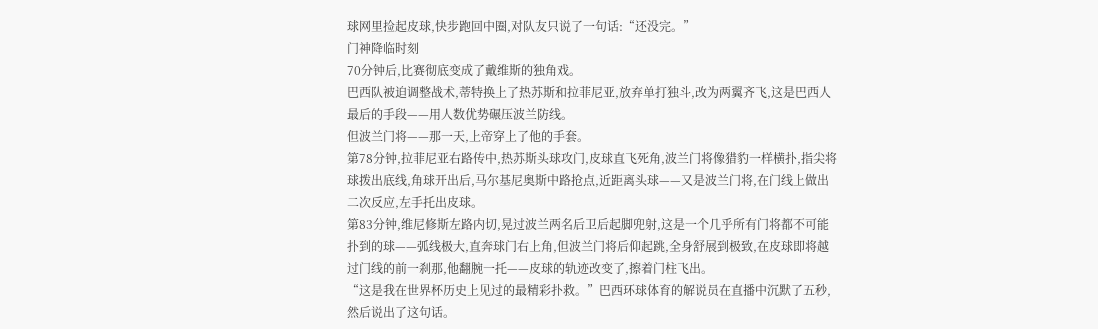球网里捡起皮球,快步跑回中圈,对队友只说了一句话:“还没完。”
门神降临时刻
70分钟后,比赛彻底变成了戴维斯的独角戏。
巴西队被迫调整战术,蒂特换上了热苏斯和拉菲尼亚,放弃单打独斗,改为两翼齐飞,这是巴西人最后的手段——用人数优势碾压波兰防线。
但波兰门将——那一天,上帝穿上了他的手套。
第78分钟,拉菲尼亚右路传中,热苏斯头球攻门,皮球直飞死角,波兰门将像猎豹一样横扑,指尖将球拨出底线,角球开出后,马尔基尼奥斯中路抢点,近距离头球——又是波兰门将,在门线上做出二次反应,左手托出皮球。
第83分钟,维尼修斯左路内切,晃过波兰两名后卫后起脚兜射,这是一个几乎所有门将都不可能扑到的球——弧线极大,直奔球门右上角,但波兰门将后仰起跳,全身舒展到极致,在皮球即将越过门线的前一刹那,他翻腕一托——皮球的轨迹改变了,擦着门柱飞出。
“这是我在世界杯历史上见过的最精彩扑救。”巴西环球体育的解说员在直播中沉默了五秒,然后说出了这句话。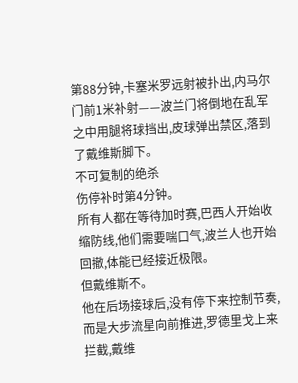第88分钟,卡塞米罗远射被扑出,内马尔门前1米补射——波兰门将倒地在乱军之中用腿将球挡出,皮球弹出禁区,落到了戴维斯脚下。
不可复制的绝杀
伤停补时第4分钟。
所有人都在等待加时赛,巴西人开始收缩防线,他们需要喘口气,波兰人也开始回撤,体能已经接近极限。
但戴维斯不。
他在后场接球后,没有停下来控制节奏,而是大步流星向前推进,罗德里戈上来拦截,戴维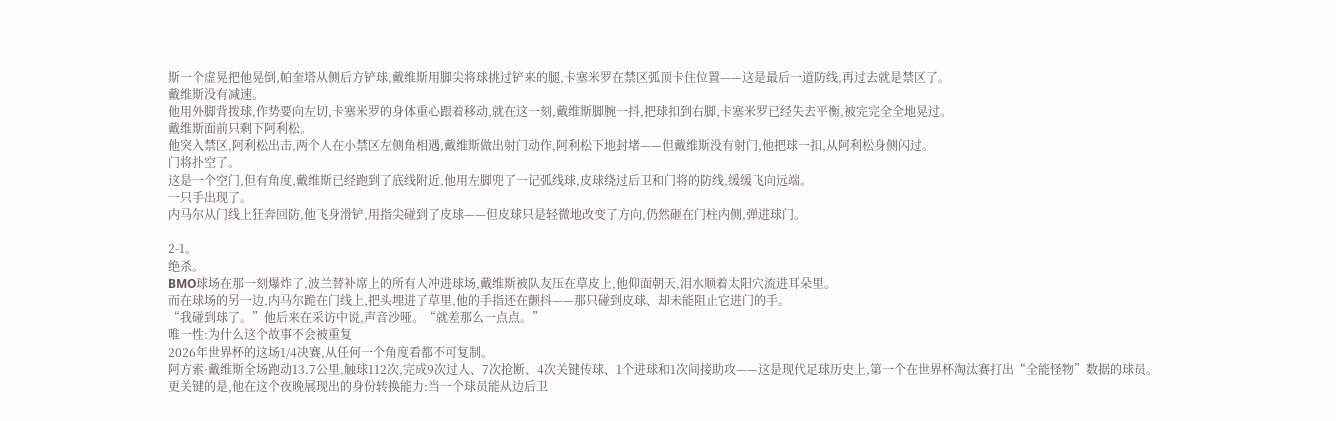斯一个虚晃把他晃倒,帕奎塔从侧后方铲球,戴维斯用脚尖将球挑过铲来的腿,卡塞米罗在禁区弧顶卡住位置——这是最后一道防线,再过去就是禁区了。
戴维斯没有减速。
他用外脚背拨球,作势要向左切,卡塞米罗的身体重心跟着移动,就在这一刻,戴维斯脚腕一抖,把球扣到右脚,卡塞米罗已经失去平衡,被完完全全地晃过。
戴维斯面前只剩下阿利松。
他突入禁区,阿利松出击,两个人在小禁区左侧角相遇,戴维斯做出射门动作,阿利松下地封堵——但戴维斯没有射门,他把球一扣,从阿利松身侧闪过。
门将扑空了。
这是一个空门,但有角度,戴维斯已经跑到了底线附近,他用左脚兜了一记弧线球,皮球绕过后卫和门将的防线,缓缓飞向远端。
一只手出现了。
内马尔从门线上狂奔回防,他飞身滑铲,用指尖碰到了皮球——但皮球只是轻微地改变了方向,仍然砸在门柱内侧,弹进球门。

2-1。
绝杀。
BMO球场在那一刻爆炸了,波兰替补席上的所有人冲进球场,戴维斯被队友压在草皮上,他仰面朝天,泪水顺着太阳穴流进耳朵里。
而在球场的另一边,内马尔跪在门线上,把头埋进了草里,他的手指还在颤抖——那只碰到皮球、却未能阻止它进门的手。
“我碰到球了。”他后来在采访中说,声音沙哑。“就差那么一点点。”
唯一性:为什么这个故事不会被重复
2026年世界杯的这场1/4决赛,从任何一个角度看都不可复制。
阿方索·戴维斯全场跑动13.7公里,触球112次,完成9次过人、7次抢断、4次关键传球、1个进球和1次间接助攻——这是现代足球历史上,第一个在世界杯淘汰赛打出“全能怪物”数据的球员。
更关键的是,他在这个夜晚展现出的身份转换能力:当一个球员能从边后卫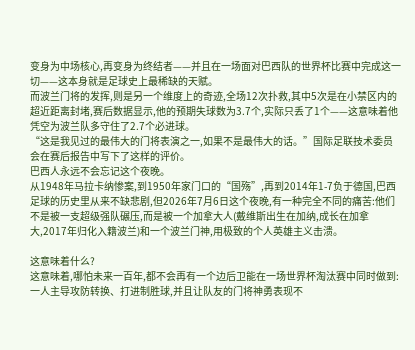变身为中场核心,再变身为终结者——并且在一场面对巴西队的世界杯比赛中完成这一切——这本身就是足球史上最稀缺的天赋。
而波兰门将的发挥,则是另一个维度上的奇迹,全场12次扑救,其中5次是在小禁区内的超近距离封堵,赛后数据显示,他的预期失球数为3.7个,实际只丢了1个——这意味着他凭空为波兰队多守住了2.7个必进球。
“这是我见过的最伟大的门将表演之一,如果不是最伟大的话。”国际足联技术委员会在赛后报告中写下了这样的评价。
巴西人永远不会忘记这个夜晚。
从1948年马拉卡纳惨案,到1950年家门口的“国殇”,再到2014年1-7负于德国,巴西足球的历史里从来不缺悲剧,但2026年7月6日这个夜晚,有一种完全不同的痛苦:他们不是被一支超级强队碾压,而是被一个加拿大人(戴维斯出生在加纳,成长在加拿大,2017年归化入籍波兰)和一个波兰门神,用极致的个人英雄主义击溃。

这意味着什么?
这意味着,哪怕未来一百年,都不会再有一个边后卫能在一场世界杯淘汰赛中同时做到:一人主导攻防转换、打进制胜球,并且让队友的门将神勇表现不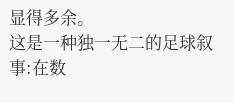显得多余。
这是一种独一无二的足球叙事:在数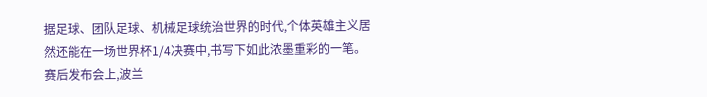据足球、团队足球、机械足球统治世界的时代,个体英雄主义居然还能在一场世界杯1/4决赛中,书写下如此浓墨重彩的一笔。
赛后发布会上,波兰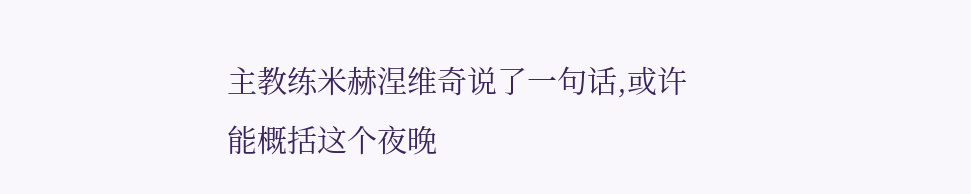主教练米赫涅维奇说了一句话,或许能概括这个夜晚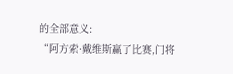的全部意义:
“阿方索·戴维斯赢了比赛,门将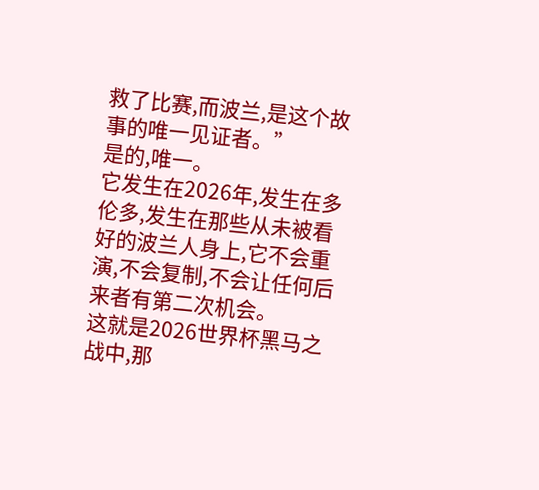救了比赛,而波兰,是这个故事的唯一见证者。”
是的,唯一。
它发生在2026年,发生在多伦多,发生在那些从未被看好的波兰人身上,它不会重演,不会复制,不会让任何后来者有第二次机会。
这就是2026世界杯黑马之战中,那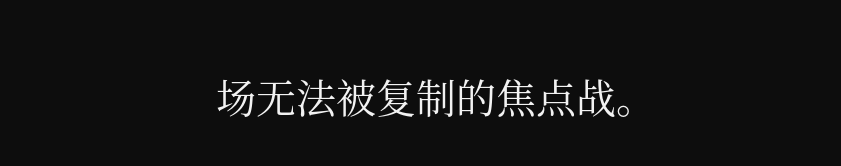场无法被复制的焦点战。